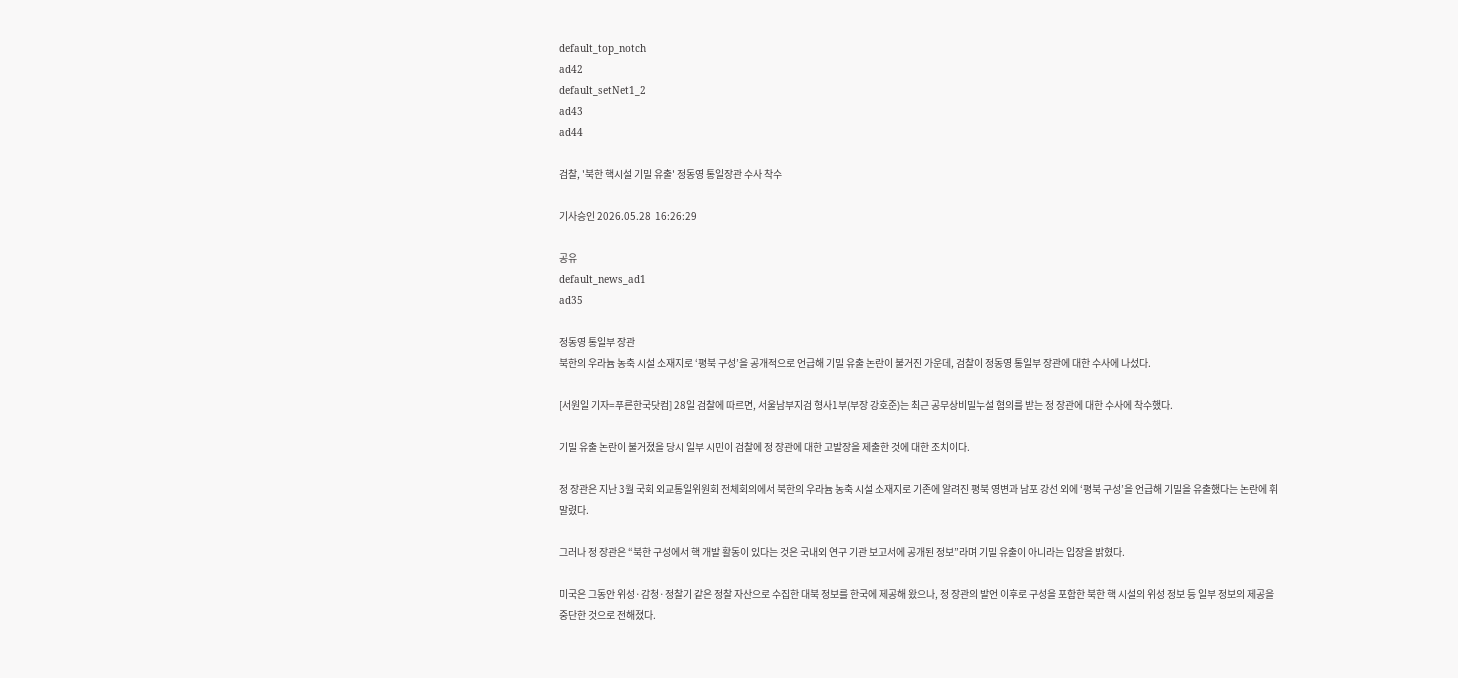default_top_notch
ad42
default_setNet1_2
ad43
ad44

검찰, '북한 핵시설 기밀 유출' 정동영 통일장관 수사 착수

기사승인 2026.05.28  16:26:29

공유
default_news_ad1
ad35

정동영 통일부 장관
북한의 우라늄 농축 시설 소재지로 ‘평북 구성’을 공개적으로 언급해 기밀 유출 논란이 불거진 가운데, 검찰이 정동영 통일부 장관에 대한 수사에 나섰다.

[서원일 기자=푸른한국닷컴] 28일 검찰에 따르면, 서울남부지검 형사1부(부장 강호준)는 최근 공무상비밀누설 혐의를 받는 정 장관에 대한 수사에 착수했다.

기밀 유출 논란이 불거졌을 당시 일부 시민이 검찰에 정 장관에 대한 고발장을 제출한 것에 대한 조치이다.

정 장관은 지난 3월 국회 외교통일위원회 전체회의에서 북한의 우라늄 농축 시설 소재지로 기존에 알려진 평북 영변과 남포 강선 외에 ‘평북 구성’을 언급해 기밀을 유출했다는 논란에 휘말렸다.

그러나 정 장관은 “북한 구성에서 핵 개발 활동이 있다는 것은 국내외 연구 기관 보고서에 공개된 정보”라며 기밀 유출이 아니라는 입장을 밝혔다.

미국은 그동안 위성·감청·정찰기 같은 정찰 자산으로 수집한 대북 정보를 한국에 제공해 왔으나, 정 장관의 발언 이후로 구성을 포함한 북한 핵 시설의 위성 정보 등 일부 정보의 제공을 중단한 것으로 전해졌다.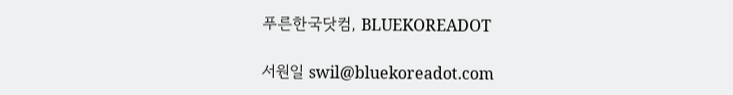푸른한국닷컴, BLUEKOREADOT

서원일 swil@bluekoreadot.com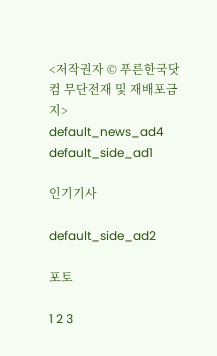<저작권자 © 푸른한국닷컴 무단전재 및 재배포금지>
default_news_ad4
default_side_ad1

인기기사

default_side_ad2

포토

1 2 3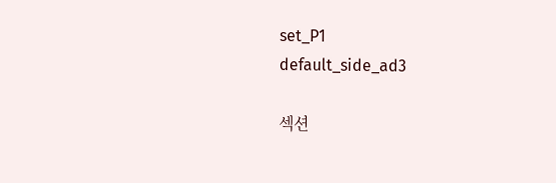set_P1
default_side_ad3

섹션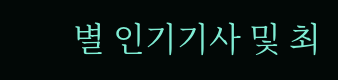별 인기기사 및 최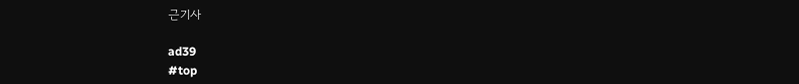근기사

ad39
#top